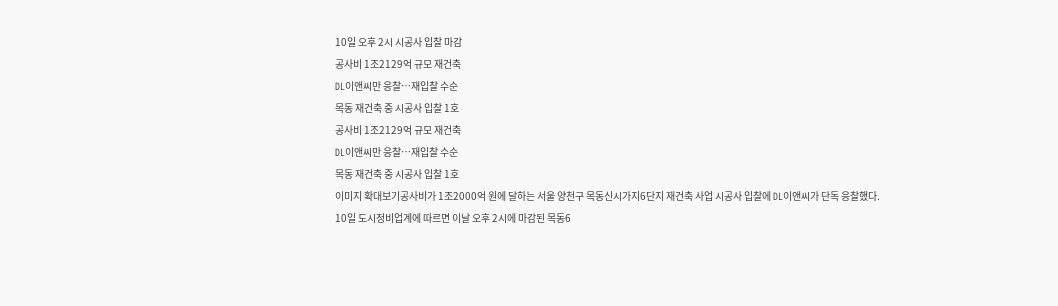10일 오후 2시 시공사 입찰 마감
공사비 1조2129억 규모 재건축
DL이앤씨만 응찰…재입찰 수순
목동 재건축 중 시공사 입찰 1호
공사비 1조2129억 규모 재건축
DL이앤씨만 응찰…재입찰 수순
목동 재건축 중 시공사 입찰 1호
이미지 확대보기공사비가 1조2000억 원에 달하는 서울 양천구 목동신시가지6단지 재건축 사업 시공사 입찰에 DL이앤씨가 단독 응찰했다.
10일 도시정비업계에 따르면 이날 오후 2시에 마감된 목동6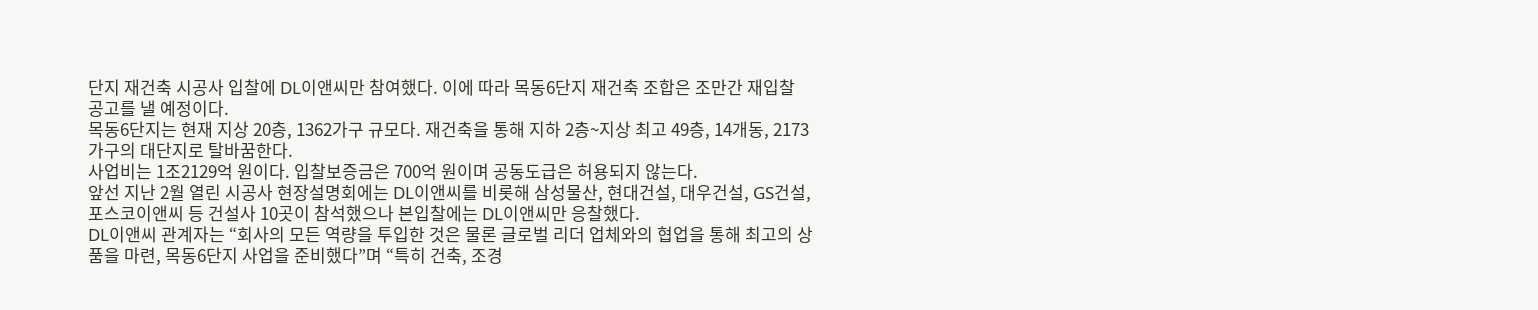단지 재건축 시공사 입찰에 DL이앤씨만 참여했다. 이에 따라 목동6단지 재건축 조합은 조만간 재입찰 공고를 낼 예정이다.
목동6단지는 현재 지상 20층, 1362가구 규모다. 재건축을 통해 지하 2층~지상 최고 49층, 14개동, 2173가구의 대단지로 탈바꿈한다.
사업비는 1조2129억 원이다. 입찰보증금은 700억 원이며 공동도급은 허용되지 않는다.
앞선 지난 2월 열린 시공사 현장설명회에는 DL이앤씨를 비롯해 삼성물산, 현대건설, 대우건설, GS건설, 포스코이앤씨 등 건설사 10곳이 참석했으나 본입찰에는 DL이앤씨만 응찰했다.
DL이앤씨 관계자는 “회사의 모든 역량을 투입한 것은 물론 글로벌 리더 업체와의 협업을 통해 최고의 상품을 마련, 목동6단지 사업을 준비했다”며 “특히 건축, 조경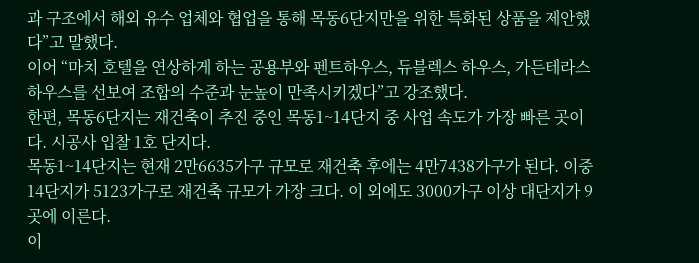과 구조에서 해외 유수 업체와 협업을 통해 목동6단지만을 위한 특화된 상품을 제안했다”고 말했다.
이어 “마치 호텔을 연상하게 하는 공용부와 펜트하우스, 듀블렉스 하우스, 가든테라스하우스를 선보여 조합의 수준과 눈높이 만족시키겠다”고 강조했다.
한편, 목동6단지는 재건축이 추진 중인 목동1~14단지 중 사업 속도가 가장 빠른 곳이다. 시공사 입찰 1호 단지다.
목동1~14단지는 현재 2만6635가구 규모로 재건축 후에는 4만7438가구가 된다. 이중 14단지가 5123가구로 재건축 규모가 가장 크다. 이 외에도 3000가구 이상 대단지가 9곳에 이른다.
이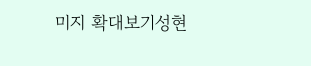미지 확대보기성현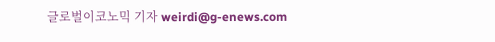글로벌이코노믹 기자 weirdi@g-enews.com